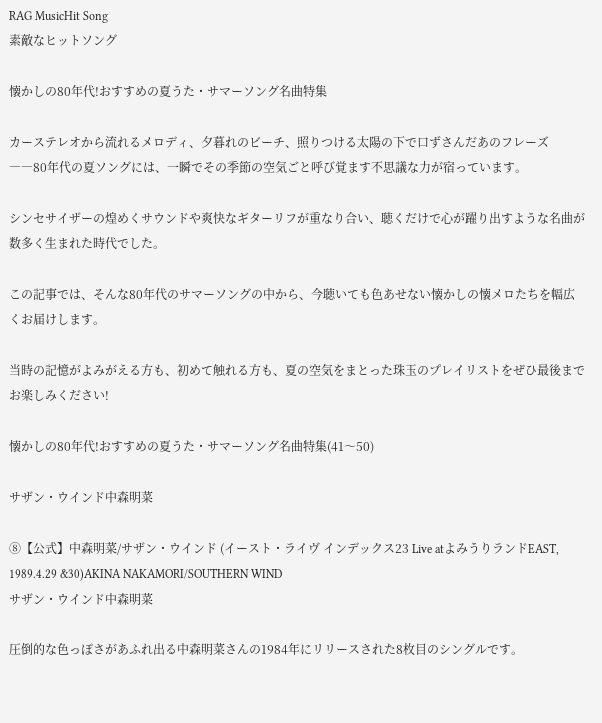RAG MusicHit Song
素敵なヒットソング

懐かしの80年代!おすすめの夏うた・サマーソング名曲特集

カーステレオから流れるメロディ、夕暮れのビーチ、照りつける太陽の下で口ずさんだあのフレーズ――80年代の夏ソングには、一瞬でその季節の空気ごと呼び覚ます不思議な力が宿っています。

シンセサイザーの煌めくサウンドや爽快なギターリフが重なり合い、聴くだけで心が躍り出すような名曲が数多く生まれた時代でした。

この記事では、そんな80年代のサマーソングの中から、今聴いても色あせない懐かしの懐メロたちを幅広くお届けします。

当時の記憶がよみがえる方も、初めて触れる方も、夏の空気をまとった珠玉のプレイリストをぜひ最後までお楽しみください!

懐かしの80年代!おすすめの夏うた・サマーソング名曲特集(41〜50)

サザン・ウインド中森明菜

⑧【公式】中森明菜/サザン・ウインド (イースト・ライヴ インデックス23 Live atよみうりランドEAST, 1989.4.29 &30)AKINA NAKAMORI/SOUTHERN WIND
サザン・ウインド中森明菜

圧倒的な色っぽさがあふれ出る中森明菜さんの1984年にリリースされた8枚目のシングルです。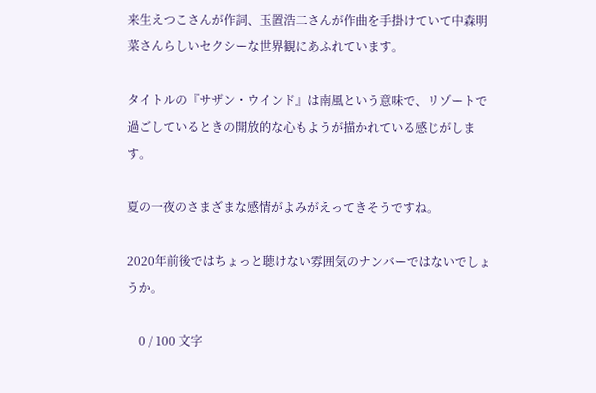来生えつこさんが作詞、玉置浩二さんが作曲を手掛けていて中森明菜さんらしいセクシーな世界観にあふれています。

タイトルの『サザン・ウインド』は南風という意味で、リゾートで過ごしているときの開放的な心もようが描かれている感じがします。

夏の一夜のさまざまな感情がよみがえってきそうですね。

2020年前後ではちょっと聴けない雰囲気のナンバーではないでしょうか。

    0 / 100 文字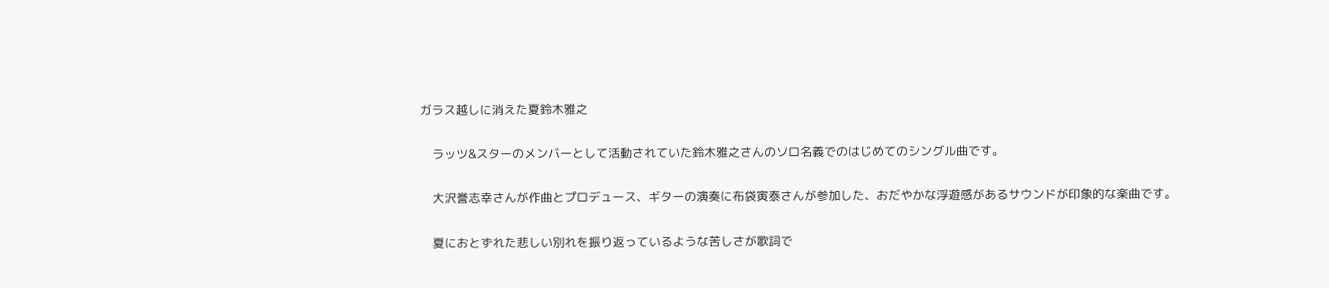ガラス越しに消えた夏鈴木雅之

    ラッツ&スターのメンバーとして活動されていた鈴木雅之さんのソロ名義でのはじめてのシングル曲です。

    大沢誉志幸さんが作曲とプロデュース、ギターの演奏に布袋寅泰さんが参加した、おだやかな浮遊感があるサウンドが印象的な楽曲です。

    夏におとずれた悲しい別れを振り返っているような苦しさが歌詞で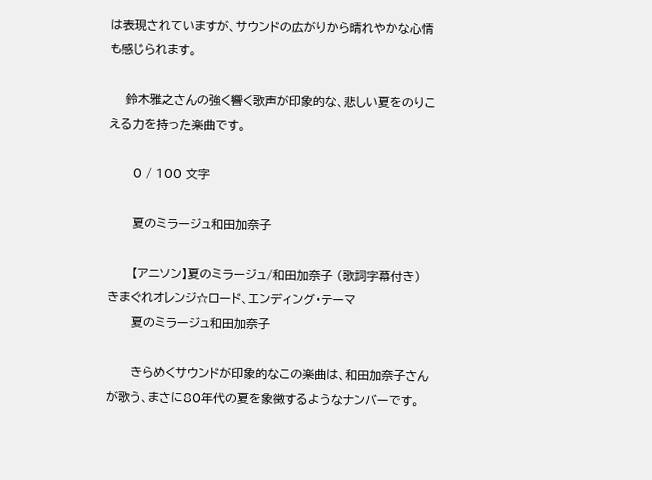は表現されていますが、サウンドの広がりから晴れやかな心情も感じられます。

    鈴木雅之さんの強く響く歌声が印象的な、悲しい夏をのりこえる力を持った楽曲です。

      0 / 100 文字

      夏のミラージュ和田加奈子

      【アニソン】夏のミラージュ/和田加奈子 (歌詞字幕付き) きまぐれオレンジ☆ロード、エンディング・テーマ
      夏のミラージュ和田加奈子

      きらめくサウンドが印象的なこの楽曲は、和田加奈子さんが歌う、まさに80年代の夏を象徴するようなナンバーです。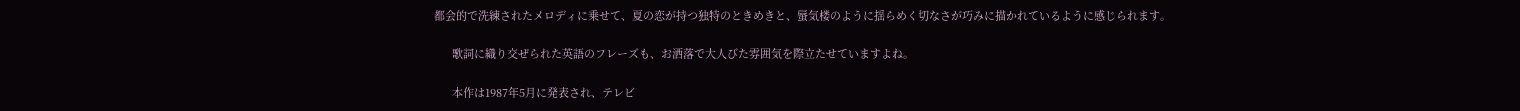都会的で洗練されたメロディに乗せて、夏の恋が持つ独特のときめきと、蜃気楼のように揺らめく切なさが巧みに描かれているように感じられます。

      歌詞に織り交ぜられた英語のフレーズも、お洒落で大人びた雰囲気を際立たせていますよね。

      本作は1987年5月に発表され、テレビ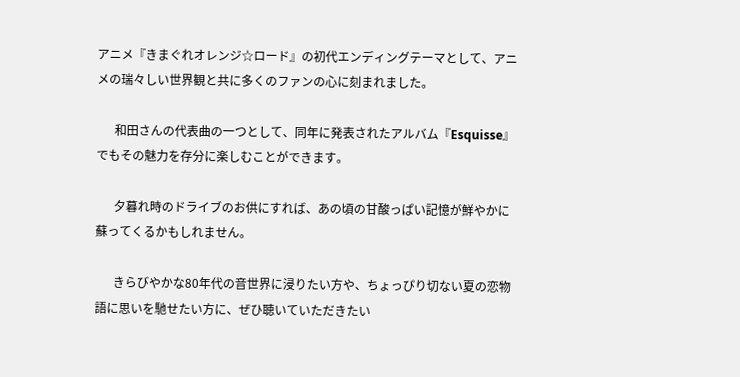アニメ『きまぐれオレンジ☆ロード』の初代エンディングテーマとして、アニメの瑞々しい世界観と共に多くのファンの心に刻まれました。

      和田さんの代表曲の一つとして、同年に発表されたアルバム『Esquisse』でもその魅力を存分に楽しむことができます。

      夕暮れ時のドライブのお供にすれば、あの頃の甘酸っぱい記憶が鮮やかに蘇ってくるかもしれません。

      きらびやかな80年代の音世界に浸りたい方や、ちょっぴり切ない夏の恋物語に思いを馳せたい方に、ぜひ聴いていただきたい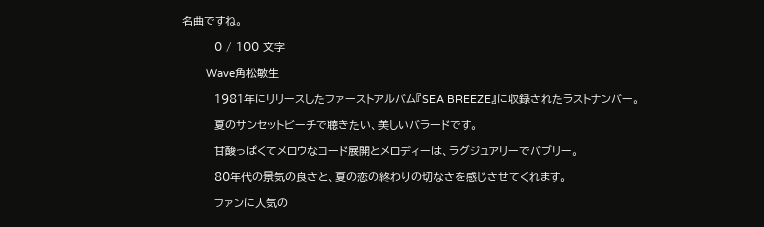名曲ですね。

        0 / 100 文字

        Wave角松敏生

        1981年にリリースしたファーストアルバム『SEA BREEZE』に収録されたラストナンバー。

        夏のサンセットビーチで聴きたい、美しいバラードです。

        甘酸っぱくてメロウなコード展開とメロディーは、ラグジュアリーでバブリー。

        80年代の景気の良さと、夏の恋の終わりの切なさを感じさせてくれます。

        ファンに人気の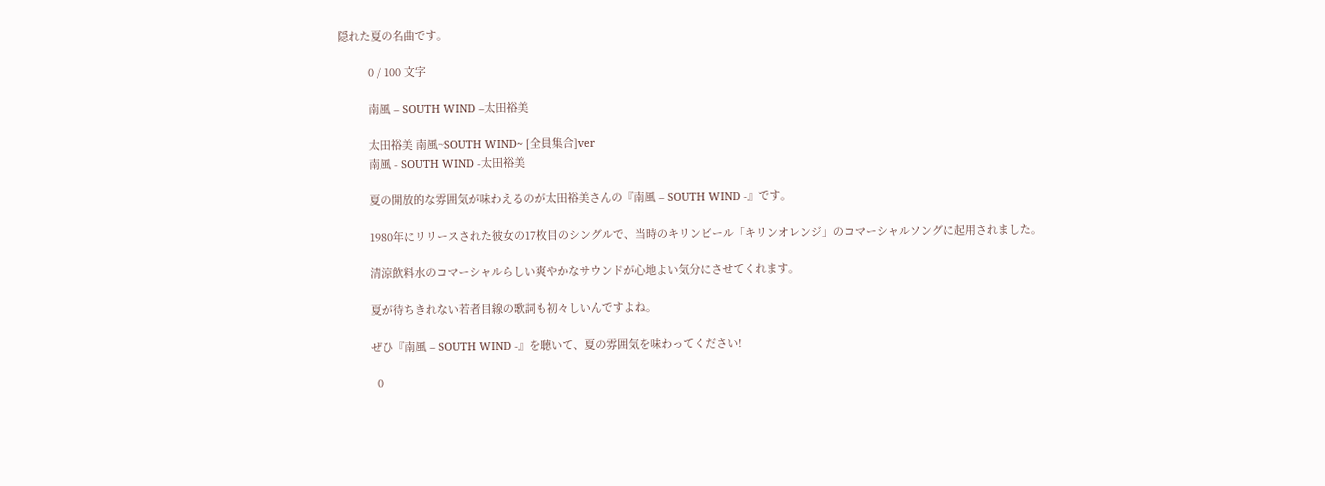隠れた夏の名曲です。

          0 / 100 文字

          南風 – SOUTH WIND –太田裕美

          太田裕美 南風~SOUTH WIND~ [全員集合]ver
          南風 - SOUTH WIND -太田裕美

          夏の開放的な雰囲気が味わえるのが太田裕美さんの『南風 – SOUTH WIND -』です。

          1980年にリリースされた彼女の17枚目のシングルで、当時のキリンビール「キリンオレンジ」のコマーシャルソングに起用されました。

          清涼飲料水のコマーシャルらしい爽やかなサウンドが心地よい気分にさせてくれます。

          夏が待ちきれない若者目線の歌詞も初々しいんですよね。

          ぜひ『南風 – SOUTH WIND -』を聴いて、夏の雰囲気を味わってください!

            0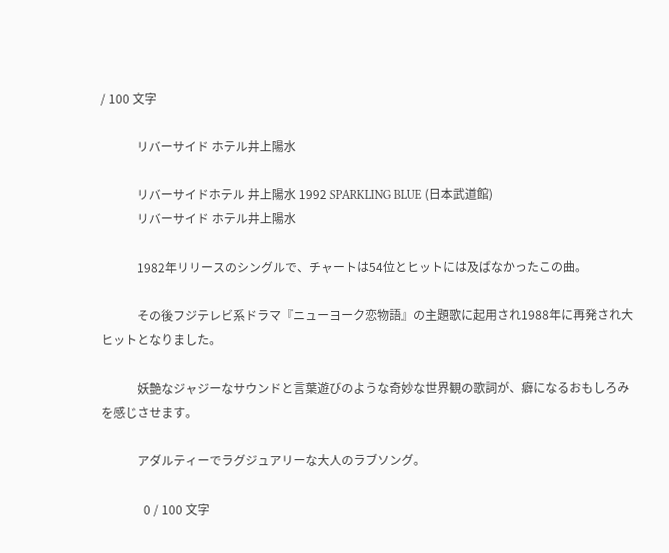/ 100 文字

            リバーサイド ホテル井上陽水

            リバーサイドホテル 井上陽水 1992 SPARKLING BLUE (日本武道館)
            リバーサイド ホテル井上陽水

            1982年リリースのシングルで、チャートは54位とヒットには及ばなかったこの曲。

            その後フジテレビ系ドラマ『ニューヨーク恋物語』の主題歌に起用され1988年に再発され大ヒットとなりました。

            妖艶なジャジーなサウンドと言葉遊びのような奇妙な世界観の歌詞が、癖になるおもしろみを感じさせます。

            アダルティーでラグジュアリーな大人のラブソング。

              0 / 100 文字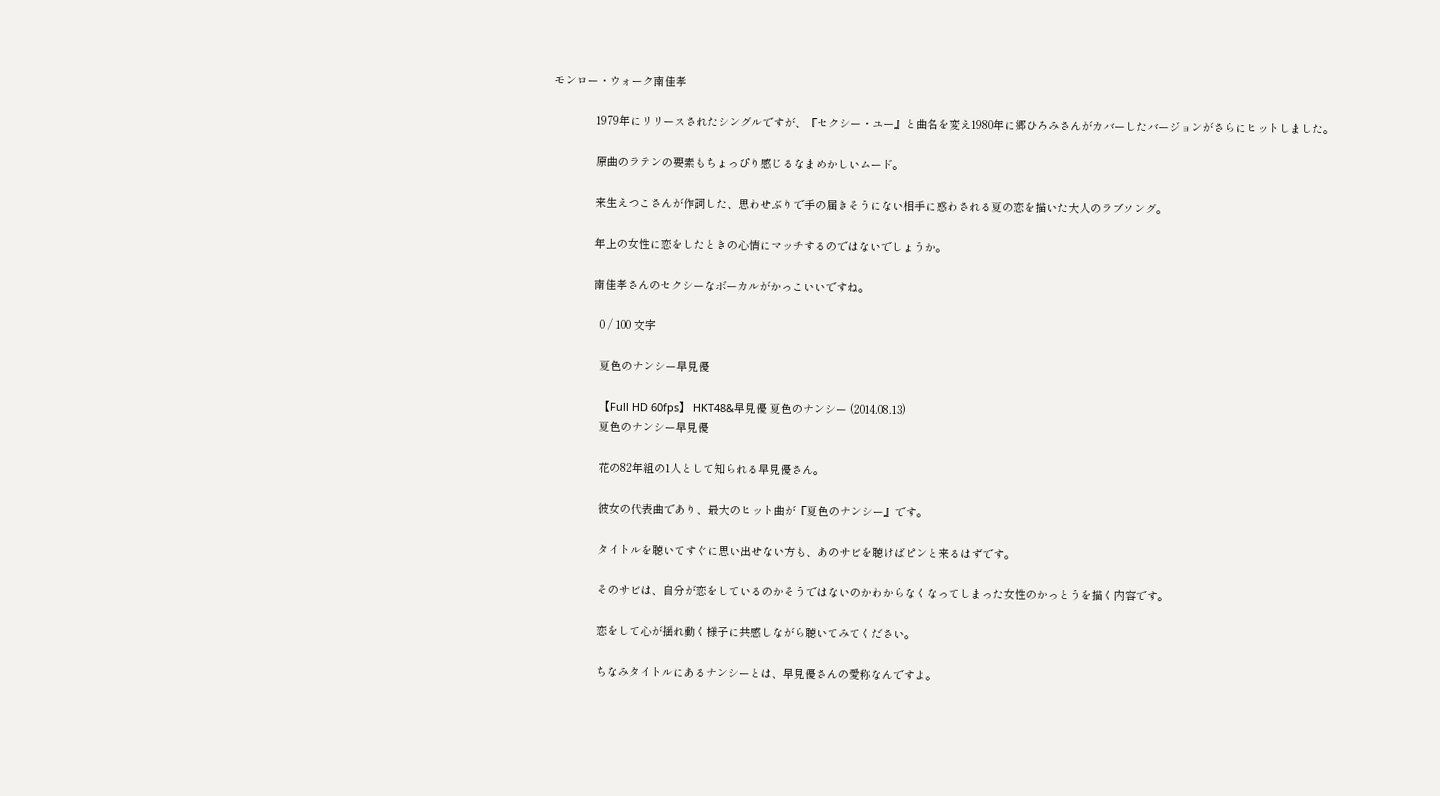モンロー・ウォーク南佳孝

              1979年にリリースされたシングルですが、『セクシー・ユー』と曲名を変え1980年に郷ひろみさんがカバーしたバージョンがさらにヒットしました。

              原曲のラテンの要素もちょっぴり感じるなまめかしいムード。

              来生えつこさんが作詞した、思わせぶりで手の届きそうにない相手に惑わされる夏の恋を描いた大人のラブソング。

              年上の女性に恋をしたときの心情にマッチするのではないでしょうか。

              南佳孝さんのセクシーなボーカルがかっこいいですね。

                0 / 100 文字

                夏色のナンシー早見優

                【Full HD 60fps】 HKT48&早見優 夏色のナンシー (2014.08.13)
                夏色のナンシー早見優

                花の82年組の1人として知られる早見優さん。

                彼女の代表曲であり、最大のヒット曲が『夏色のナンシー』です。

                タイトルを聴いてすぐに思い出せない方も、あのサビを聴けばピンと来るはずです。

                そのサビは、自分が恋をしているのかそうではないのかわからなくなってしまった女性のかっとうを描く内容です。

                恋をして心が揺れ動く様子に共感しながら聴いてみてください。

                ちなみタイトルにあるナンシーとは、早見優さんの愛称なんですよ。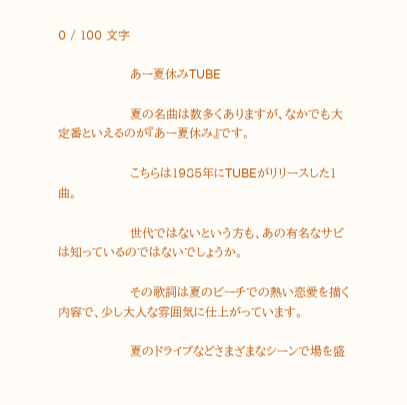0 / 100 文字

                  あー夏休みTUBE

                  夏の名曲は数多くありますが、なかでも大定番といえるのが『あー夏休み』です。

                  こちらは1985年にTUBEがリリースした1曲。

                  世代ではないという方も、あの有名なサビは知っているのではないでしょうか。

                  その歌詞は夏のビーチでの熱い恋愛を描く内容で、少し大人な雰囲気に仕上がっています。

                  夏のドライブなどさまざまなシーンで場を盛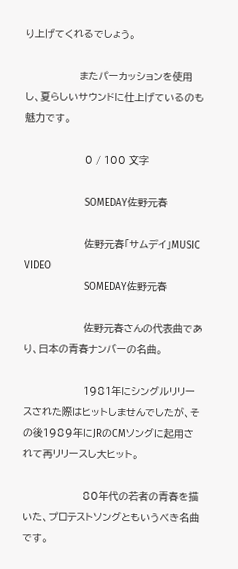り上げてくれるでしょう。

                  またパーカッションを使用し、夏らしいサウンドに仕上げているのも魅力です。

                    0 / 100 文字

                    SOMEDAY佐野元春

                    佐野元春「サムデイ」MUSIC VIDEO
                    SOMEDAY佐野元春

                    佐野元春さんの代表曲であり、日本の青春ナンバーの名曲。

                    1981年にシングルリリースされた際はヒットしませんでしたが、その後1989年にJRのCMソングに起用されて再リリースし大ヒット。

                    80年代の若者の青春を描いた、プロテストソングともいうべき名曲です。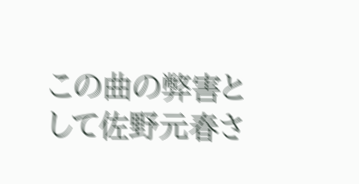この曲の弊害として佐野元春さ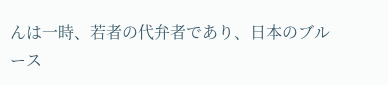んは一時、若者の代弁者であり、日本のブルース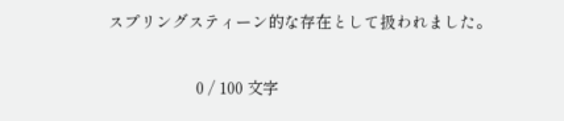スプリングスティーン的な存在として扱われました。

                      0 / 100 文字